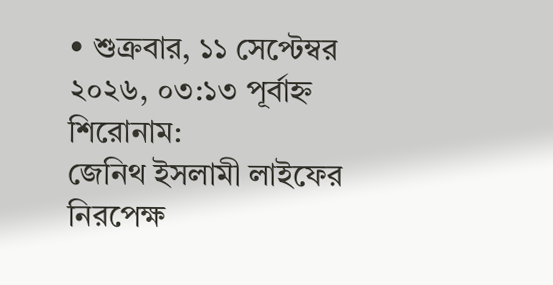• শুক্রবার, ১১ সেপ্টেম্বর ২০২৬, ০৩:১৩ পূর্বাহ্ন
শিরোনাম:
জেনিথ ইসলামী লাইফের নিরপেক্ষ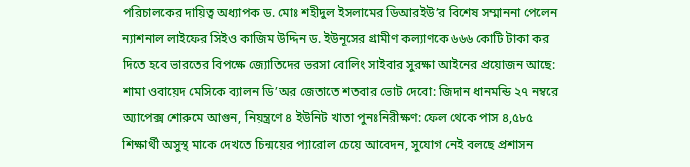পরিচালকের দায়িত্ব অধ্যাপক ড. মোঃ শহীদুল ইসলামের ডিআরইউ’র বিশেষ সম্মাননা পেলেন ন্যাশনাল লাইফের সিইও কাজিম উদ্দিন ড. ইউনূসের গ্রামীণ কল্যাণকে ৬৬৬ কোটি টাকা কর দিতে হবে ভারতের বিপক্ষে জ্যোতিদের ভরসা বোলিং সাইবার সুরক্ষা আইনের প্রয়োজন আছে: শামা ওবায়েদ মেসিকে ব্যালন ডি’অর জেতাতে শতবার ভোট দেবো: জিদান ধানমন্ডি ২৭ নম্বরে অ্যাপেক্স শোরুমে আগুন, নিয়ন্ত্রণে ৪ ইউনিট খাতা পুনঃনিরীক্ষণ: ফেল থেকে পাস ৪,৫৮৫ শিক্ষার্থী অসুস্থ মাকে দেখতে চিন্ময়ের প্যারোল চেয়ে আবেদন, সুযোগ নেই বলছে প্রশাসন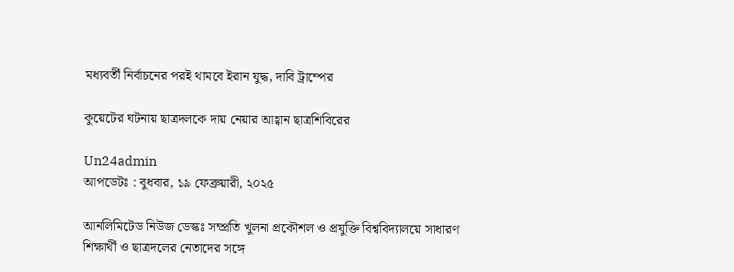মধ্যবর্তী নির্বাচনের পরই থামবে ইরান যুদ্ধ, দাবি ট্রাম্পের

কুয়েটের ঘটনায় ছাত্রদলকে দায় নেয়ার আহ্বান ছাত্রশিবিরের

Un24admin
আপডেটঃ : বুধবার, ১৯ ফেব্রুয়ারী, ২০২৫

আনলিমিটেড নিউজ ডেস্কঃ সম্প্রতি খুলনা প্রকৌশল ও প্রযুক্তি বিশ্ববিদ্যালয়ে সাধারণ শিক্ষার্থী ও ছাত্রদলের নেতাদের সঙ্গে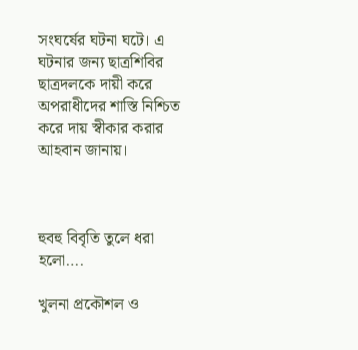সংঘর্ষের ঘটনা ঘটে। এ ঘটনার জন্য ছাত্রশিবির ছাত্রদলকে দায়ী করে অপরাধীদের শাস্তি নিশ্চিত করে দায় স্বীকার করার আহবান জানায়।



হুবহু বিবৃতি তুলে ধরা হলো….

খুলনা প্রকৌশল ও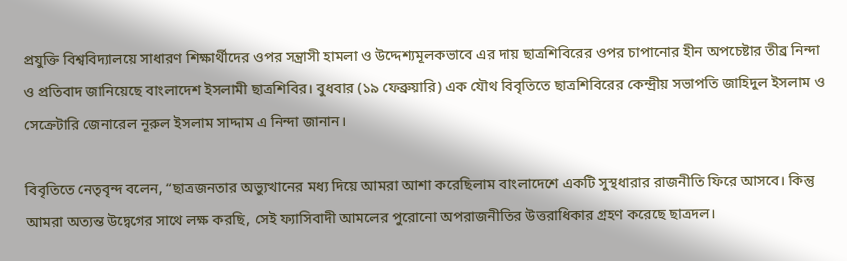প্রযুক্তি বিশ্ববিদ্যালয়ে সাধারণ শিক্ষার্থীদের ওপর সন্ত্রাসী হামলা ও উদ্দেশ্যমূলকভাবে এর দায় ছাত্রশিবিরের ওপর চাপানোর হীন অপচেষ্টার তীব্র নিন্দা ও প্রতিবাদ জানিয়েছে বাংলাদেশ ইসলামী ছাত্রশিবির। বুধবার (১৯ ফেব্রুয়ারি) এক যৌথ বিবৃতিতে ছাত্রশিবিরের কেন্দ্রীয় সভাপতি জাহিদুল ইসলাম ও সেক্রেটারি জেনারেল নূরুল ইসলাম সাদ্দাম এ নিন্দা জানান।

বিবৃতিতে নেতৃবৃন্দ বলেন, “ছাত্রজনতার অভ্যুত্থানের মধ্য দিয়ে আমরা আশা করেছিলাম বাংলাদেশে একটি সুস্থধারার রাজনীতি ফিরে আসবে। কিন্তু আমরা অত্যন্ত উদ্বেগের সাথে লক্ষ করছি, সেই ফ্যাসিবাদী আমলের পুরোনো অপরাজনীতির উত্তরাধিকার গ্রহণ করেছে ছাত্রদল।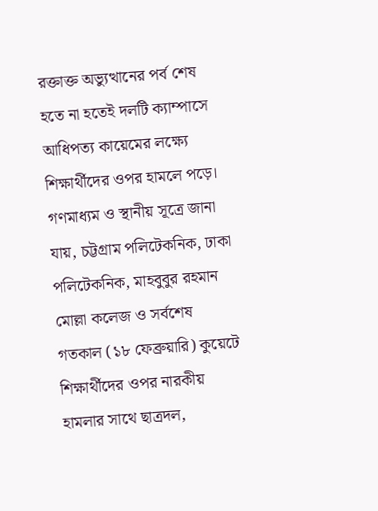রক্তাক্ত অভ্যুত্থানের পর্ব শেষ হতে না হতেই দলটি ক্যাম্পাসে আধিপত্য কায়েমের লক্ষ্যে শিক্ষার্থীদের ওপর হামলে পড়ে। গণমাধ্যম ও স্থানীয় সূত্রে জানা যায়, চট্টগ্রাম পলিটেকনিক, ঢাকা পলিটেকনিক, মাহবুবুর রহমান মোল্লা কলেজ ও সর্বশেষ গতকাল (১৮ ফেব্রুয়ারি) কুয়েটে শিক্ষার্থীদের ওপর নারকীয় হামলার সাথে ছাত্রদল,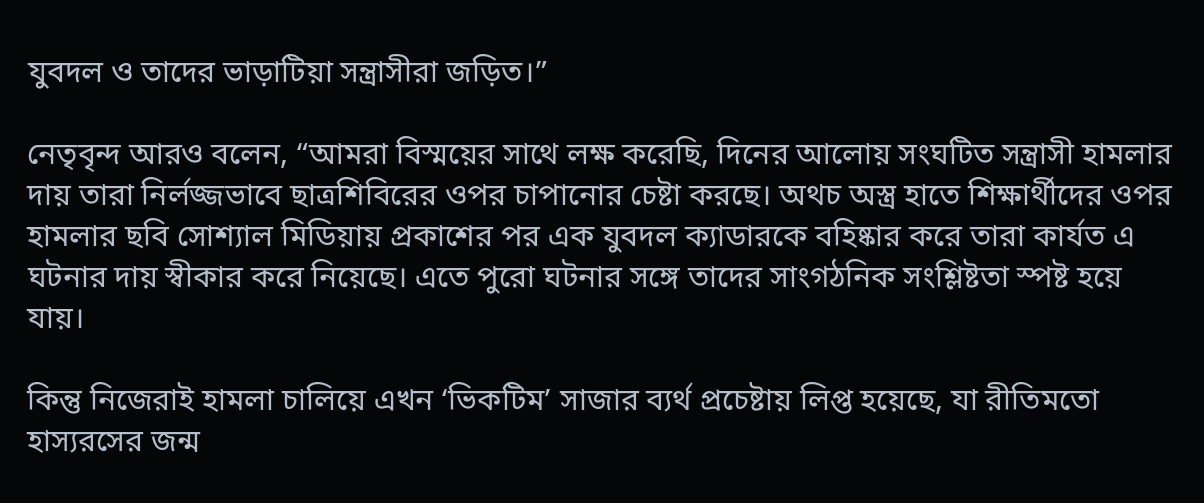যুবদল ও তাদের ভাড়াটিয়া সন্ত্রাসীরা জড়িত।”

নেতৃবৃন্দ আরও বলেন, “আমরা বিস্ময়ের সাথে লক্ষ করেছি, দিনের আলোয় সংঘটিত সন্ত্রাসী হামলার দায় তারা নির্লজ্জভাবে ছাত্রশিবিরের ওপর চাপানোর চেষ্টা করছে। অথচ অস্ত্র হাতে শিক্ষার্থীদের ওপর হামলার ছবি সোশ্যাল মিডিয়ায় প্রকাশের পর এক যুবদল ক্যাডারকে বহিষ্কার করে তারা কার্যত এ ঘটনার দায় স্বীকার করে নিয়েছে। এতে পুরো ঘটনার সঙ্গে তাদের সাংগঠনিক সংশ্লিষ্টতা স্পষ্ট হয়ে যায়।

কিন্তু নিজেরাই হামলা চালিয়ে এখন ‘ভিকটিম’ সাজার ব্যর্থ প্রচেষ্টায় লিপ্ত হয়েছে, যা রীতিমতো হাস্যরসের জন্ম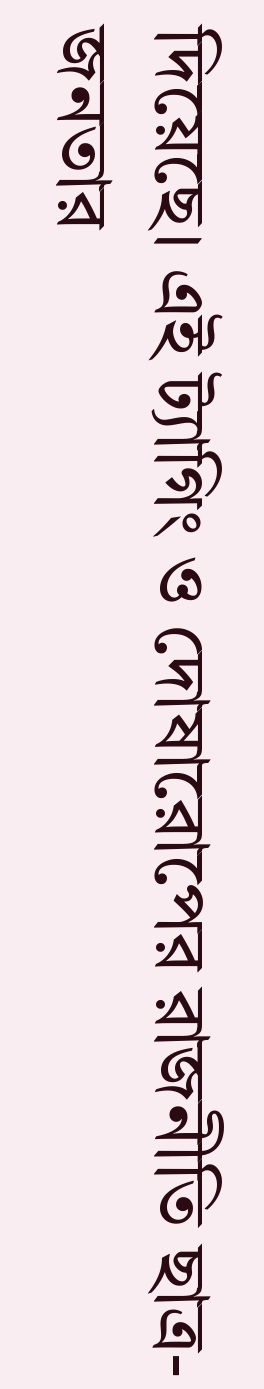দিয়েছে। এই ট্যাগিং ও দোষারোপের রাজনীতি ছাত্র-জনতার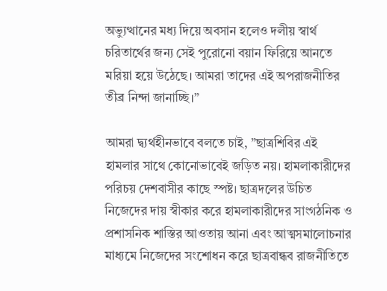অভ্যুত্থানের মধ্য দিয়ে অবসান হলেও দলীয় স্বার্থ চরিতার্থের জন্য সেই পুরোনো বয়ান ফিরিয়ে আনতে মরিয়া হয়ে উঠেছে। আমরা তাদের এই অপরাজনীতির তীব্র নিন্দা জানাচ্ছি।”

আমরা দ্ব্যর্থহীনভাবে বলতে চাই, ”ছাত্রশিবির এই হামলার সাথে কোনোভাবেই জড়িত নয়। হামলাকারীদের পরিচয় দেশবাসীর কাছে স্পষ্ট। ছাত্রদলের উচিত নিজেদের দায় স্বীকার করে হামলাকারীদের সাংগঠনিক ও প্রশাসনিক শাস্তির আওতায় আনা এবং আত্মসমালোচনার মাধ্যমে নিজেদের সংশোধন করে ছাত্রবান্ধব রাজনীতিতে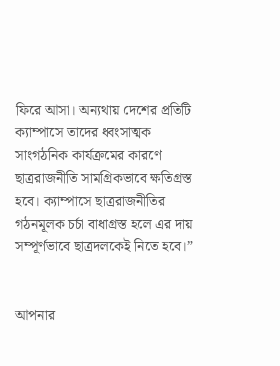ফিরে আসা। অন্যথায় দেশের প্রতিটি ক্যাম্পাসে তাদের ধ্বংসাত্মক সাংগঠনিক কার্যক্রমের কারণে ছাত্ররাজনীতি সামগ্রিকভাবে ক্ষতিগ্রস্ত হবে। ক্যাম্পাসে ছাত্ররাজনীতির গঠনমূলক চর্চা বাধাগ্রস্ত হলে এর দায় সম্পূর্ণভাবে ছাত্রদলকেই নিতে হবে।”


আপনার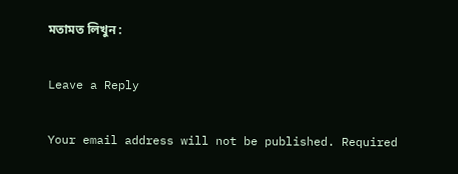মতামত লিখুন :

Leave a Reply

Your email address will not be published. Required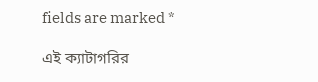fields are marked *

এই ক্যাটাগরির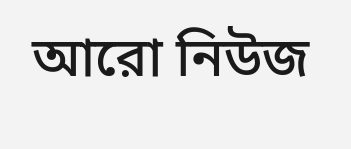আরো নিউজ